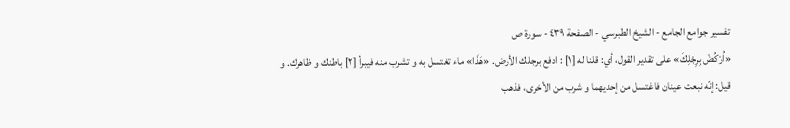تفسير جوامع الجامع - الشيخ الطبرسي - الصفحة ٤٣٩ - سورة ص
«اُرْكُضْ بِرِجْلِكَ» على تقدير القول، أي: قلنا له [١] : ادفع برجلك الأرض. «هَذَا» ماء تغتسل به و تشرب منه فيبرأ [٢] باطنك و ظاهرك. و قيل: إنّه نبعت عينان فاغتسل من إحديهما و شرب من الأخرى، فذهب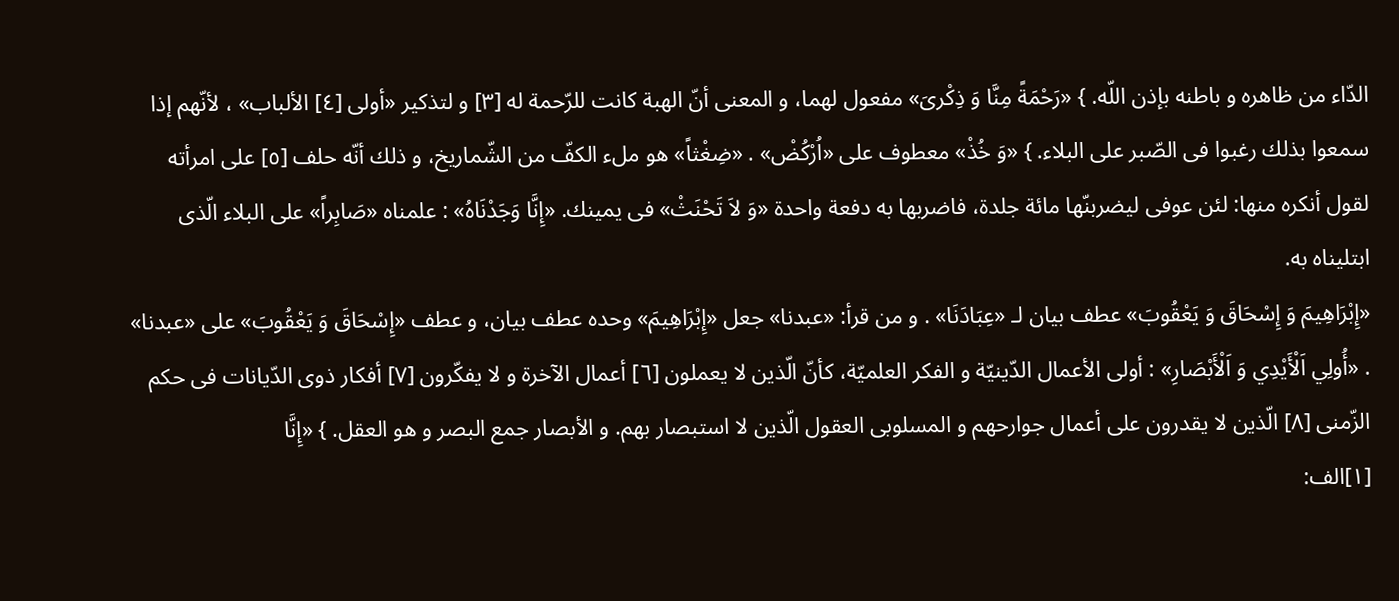الدّاء من ظاهره و باطنه بإذن اللّه. } «رَحْمَةً مِنَّا وَ ذِكْرىَ» مفعول لهما، و المعنى أنّ الهبة كانت للرّحمة له [٣] و لتذكير «أولى [٤] الألباب» ، لأنّهم إذا سمعوا بذلك رغبوا فى الصّبر على البلاء. } «وَ خُذْ» معطوف على «اُرْكُضْ» . «ضِغْثاً» هو ملء الكفّ من الشّماريخ، و ذلك أنّه حلف [٥] على امرأته لقول أنكره منها: لئن عوفى ليضربنّها مائة جلدة، فاضربها به دفعة واحدة «وَ لاَ تَحْنَثْ» فى يمينك. «إِنَّا وَجَدْنَاهُ» : علمناه «صَابِراً» على البلاء الّذى ابتليناه به.
«إِبْرَاهِيمَ وَ إِسْحَاقَ وَ يَعْقُوبَ» عطف بيان لـ «عِبَادَنَا» . و من قرأ: «عبدنا» جعل «إِبْرَاهِيمَ» وحده عطف بيان، و عطف «إِسْحَاقَ وَ يَعْقُوبَ» على «عبدنا» . «أُولِي اَلْأَيْدِي وَ اَلْأَبْصَارِ» : أولى الأعمال الدّينيّة و الفكر العلميّة، كأنّ الّذين لا يعملون [٦] أعمال الآخرة و لا يفكّرون [٧] أفكار ذوى الدّيانات فى حكم الزّمنى [٨] الّذين لا يقدرون على أعمال جوارحهم و المسلوبى العقول الّذين لا استبصار بهم. و الأبصار جمع البصر و هو العقل. } «إِنَّا
[١]الف: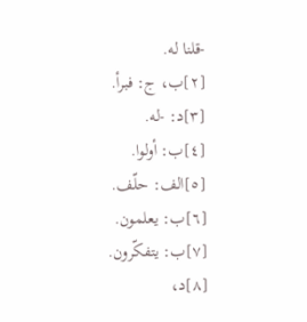-قلنا له.
[٢]ب، ج: فبرأ.
[٣]د: -له.
[٤]ب: أولوا.
[٥]الف: حلّف.
[٦]ب: يعلمون.
[٧]ب: يتفكّرون.
[٨]د،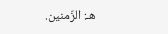هـ: الزّمنين.